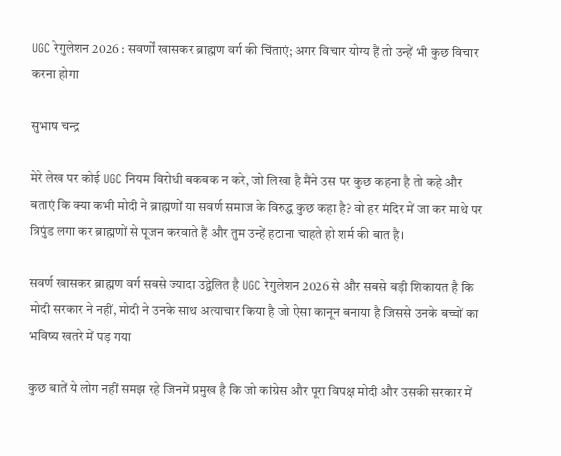UGC रेगुलेशन 2026 : सवर्णों खासकर ब्राह्मण वर्ग की चिंताएं; अगर विचार योग्य हैं तो उन्हें भी कुछ विचार करना होगा

सुभाष चन्द्र

मेरे लेख पर कोई UGC नियम विरोधी बकबक न करे, जो लिखा है मैंने उस पर कुछ कहना है तो कहे और बताएं कि क्या कभी मोदी ने ब्राह्मणों या सवर्ण समाज के विरुद्ध कुछ कहा है? वो हर मंदिर में जा कर माथे पर त्रिपुंड लगा कर ब्राह्मणों से पूजन करवाते हैं और तुम उन्हें हटाना चाहते हो शर्म की बात है।

सवर्ण खासकर ब्राह्मण वर्ग सबसे ज्यादा उद्वेलित है UGC रेगुलेशन 2026 से और सबसे बड़ी शिकायत है कि मोदी सरकार ने नहीं, मोदी ने उनके साथ अत्याचार किया है जो ऐसा कानून बनाया है जिससे उनके बच्चों का भविष्य खतरे में पड़ गया

कुछ बातें ये लोग नहीं समझ रहे जिनमें प्रमुख है कि जो कांग्रेस और पूरा विपक्ष मोदी और उसकी सरकार में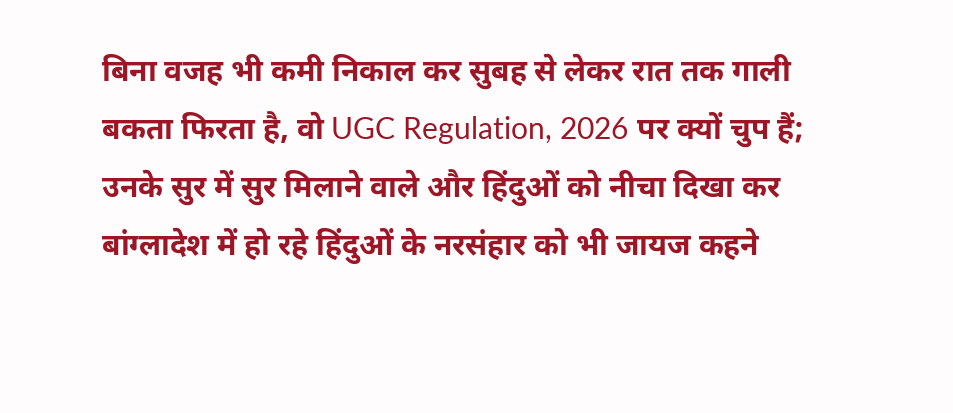बिना वजह भी कमी निकाल कर सुबह से लेकर रात तक गाली बकता फिरता है, वो UGC Regulation, 2026 पर क्यों चुप हैं; उनके सुर में सुर मिलाने वाले और हिंदुओं को नीचा दिखा कर बांग्लादेश में हो रहे हिंदुओं के नरसंहार को भी जायज कहने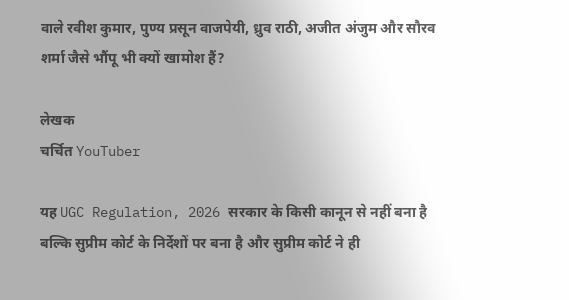वाले रवीश कुमार, पुण्य प्रसून वाजपेयी, ध्रुव राठी, अजीत अंजुम और सौरव शर्मा जैसे भौंपू भी क्यों खामोश हैं?

लेखक
चर्चित YouTuber

यह UGC Regulation, 2026 सरकार के किसी कानून से नहीं बना है बल्कि सुप्रीम कोर्ट के निर्देशों पर बना है और सुप्रीम कोर्ट ने ही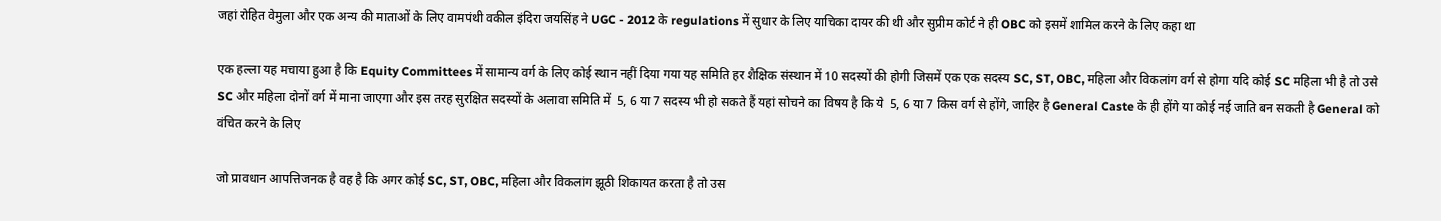जहां रोहित वेमुला और एक अन्य की माताओं के लिए वामपंथी वकील इंदिरा जयसिंह ने UGC - 2012 के regulations में सुधार के लिए याचिका दायर की थी और सुप्रीम कोर्ट ने ही OBC को इसमें शामिल करने के लिए कहा था

एक हल्ला यह मचाया हुआ है कि Equity Committees में सामान्य वर्ग के लिए कोई स्थान नहीं दिया गया यह समिति हर शैक्षिक संस्थान में 10 सदस्यों की होगी जिसमें एक एक सदस्य SC, ST, OBC, महिला और विकलांग वर्ग से होगा यदि कोई SC महिला भी है तो उसे SC और महिला दोनों वर्ग में माना जाएगा और इस तरह सुरक्षित सदस्यों के अलावा समिति में  5, 6 या 7 सदस्य भी हो सकते हैं यहां सोचने का विषय है कि ये  5, 6 या 7 किस वर्ग से होंगे, जाहिर है General Caste के ही होंगे या कोई नई जाति बन सकती है General को वंचित करने के लिए

जो प्रावधान आपत्तिजनक है वह है कि अगर कोई SC, ST, OBC, महिला और विकलांग झूठी शिकायत करता है तो उस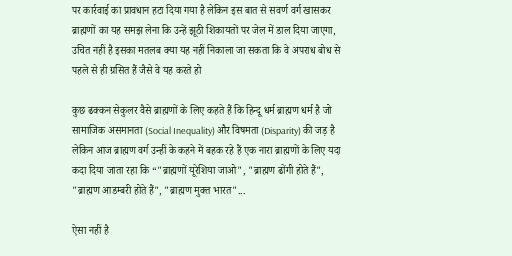पर कार्रवाई का प्रावधान हटा दिया गया है लेकिन इस बात से सवर्ण वर्ग खासकर ब्राह्मणों का यह समझ लेना कि उन्हें झूठी शिकायतों पर जेल में डाल दिया जाएगा, उचित नहीं है इसका मतलब क्या यह नहीं निकाला जा सकता कि वे अपराध बोध से पहले से ही ग्रसित हैं जैसे वे यह करते हो

कुछ ढक्कन सेकुलर वैसे ब्राह्मणों के लिए कहते हैं कि हिन्दू धर्म ब्राह्मण धर्म है जो सामाजिक असमानता (Social Inequality) और विषमता (Disparity) की जड़ है लेकिन आज ब्राह्मण वर्ग उन्हीं के कहने में बहक रहे हैं एक नारा ब्राह्मणों के लिए यदा कदा दिया जाता रहा कि “"ब्राह्मणों यूरेशिया जाओ", "ब्राह्मण ढोंगी होते हैं", "ब्राह्मण आडम्बरी होते हैं", "ब्राह्मण मुक्त भारत"...

ऐसा नहीं है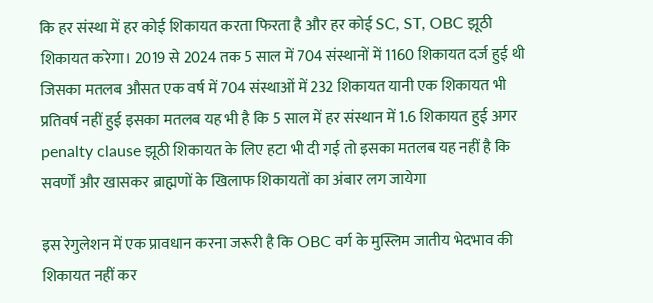कि हर संस्था में हर कोई शिकायत करता फिरता है और हर कोई SC, ST, OBC झूठी शिकायत करेगा। 2019 से 2024 तक 5 साल में 704 संस्थानों में 1160 शिकायत दर्ज हुई थी जिसका मतलब औसत एक वर्ष में 704 संस्थाओं में 232 शिकायत यानी एक शिकायत भी प्रतिवर्ष नहीं हुई इसका मतलब यह भी है कि 5 साल में हर संस्थान में 1.6 शिकायत हुई अगर penalty clause झूठी शिकायत के लिए हटा भी दी गई तो इसका मतलब यह नहीं है कि सवर्णों और खासकर ब्राह्मणों के खिलाफ शिकायतों का अंबार लग जायेगा

इस रेगुलेशन में एक प्रावधान करना जरूरी है कि OBC वर्ग के मुस्लिम जातीय भेदभाव की शिकायत नहीं कर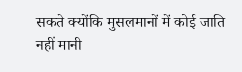सकते क्योंकि मुसलमानों में कोई जाति नहीं मानी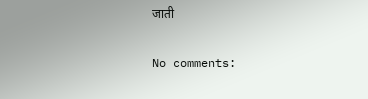जाती

No comments: